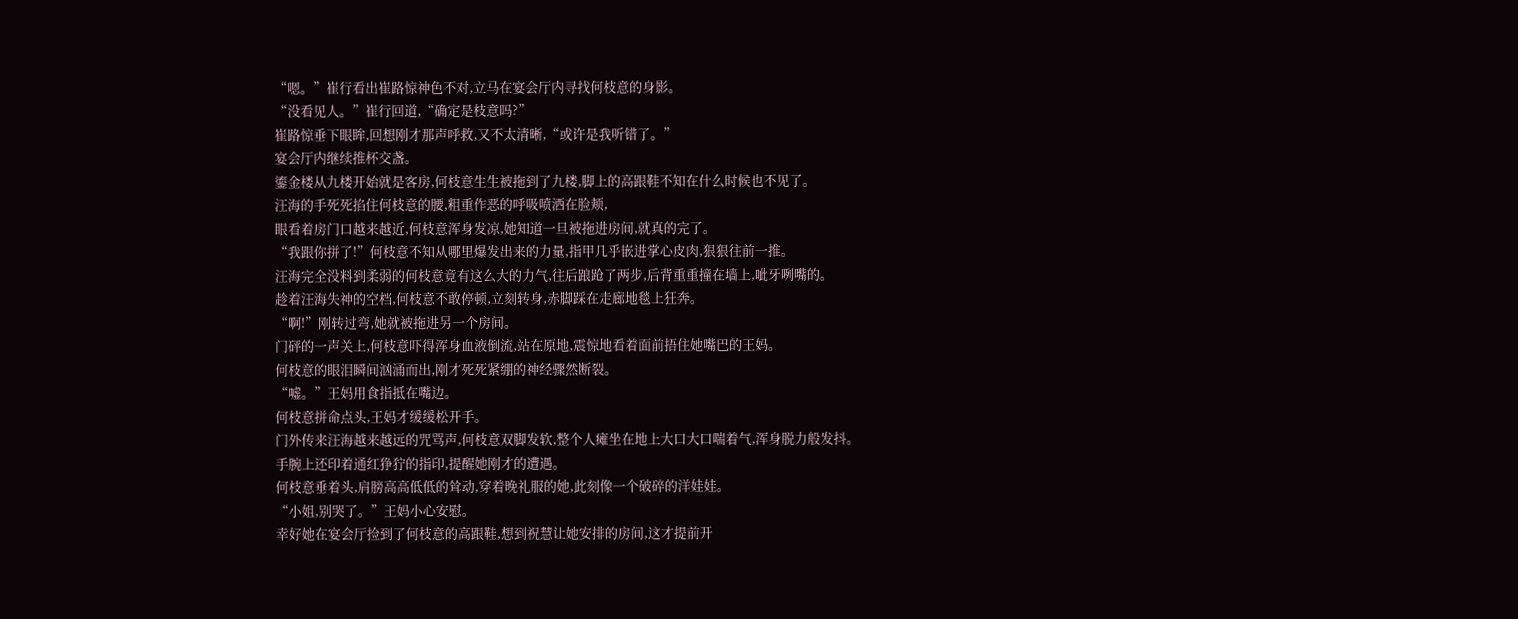“嗯。”崔行看出崔路惊神色不对,立马在宴会厅内寻找何枝意的身影。
“没看见人。”崔行回道,“确定是枝意吗?”
崔路惊垂下眼眸,回想刚才那声呼救,又不太清晰,“或许是我听错了。”
宴会厅内继续推杯交盏。
鎏金楼从九楼开始就是客房,何枝意生生被拖到了九楼,脚上的高跟鞋不知在什么时候也不见了。
汪海的手死死掐住何枝意的腰,粗重作恶的呼吸喷洒在脸颊,
眼看着房门口越来越近,何枝意浑身发凉,她知道一旦被拖进房间,就真的完了。
“我跟你拼了!”何枝意不知从哪里爆发出来的力量,指甲几乎嵌进掌心皮肉,狠狠往前一推。
汪海完全没料到柔弱的何枝意竟有这么大的力气,往后踉跄了两步,后背重重撞在墙上,呲牙咧嘴的。
趁着汪海失神的空档,何枝意不敢停顿,立刻转身,赤脚踩在走廊地毯上狂奔。
“啊!”刚转过弯,她就被拖进另一个房间。
门砰的一声关上,何枝意吓得浑身血液倒流,站在原地,震惊地看着面前捂住她嘴巴的王妈。
何枝意的眼泪瞬间汹涌而出,刚才死死紧绷的神经骤然断裂。
“嘘。”王妈用食指抵在嘴边。
何枝意拼命点头,王妈才缓缓松开手。
门外传来汪海越来越远的咒骂声,何枝意双脚发软,整个人瘫坐在地上大口大口喘着气,浑身脱力般发抖。
手腕上还印着通红狰狞的指印,提醒她刚才的遭遇。
何枝意垂着头,肩膀高高低低的耸动,穿着晚礼服的她,此刻像一个破碎的洋娃娃。
“小姐,别哭了。”王妈小心安慰。
幸好她在宴会厅捡到了何枝意的高跟鞋,想到祝慧让她安排的房间,这才提前开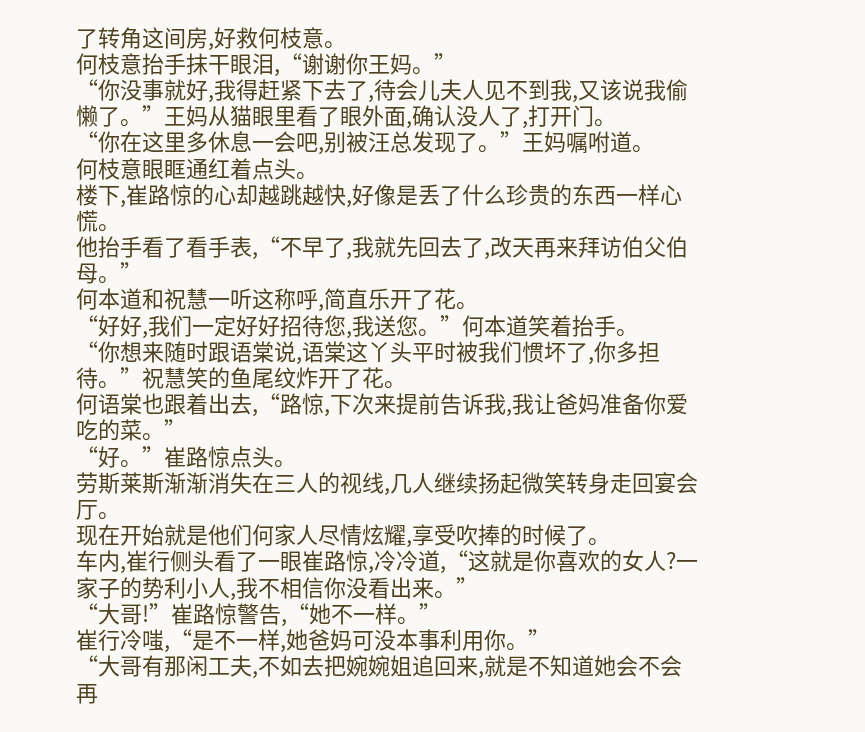了转角这间房,好救何枝意。
何枝意抬手抹干眼泪,“谢谢你王妈。”
“你没事就好,我得赶紧下去了,待会儿夫人见不到我,又该说我偷懒了。”王妈从猫眼里看了眼外面,确认没人了,打开门。
“你在这里多休息一会吧,别被汪总发现了。”王妈嘱咐道。
何枝意眼眶通红着点头。
楼下,崔路惊的心却越跳越快,好像是丢了什么珍贵的东西一样心慌。
他抬手看了看手表,“不早了,我就先回去了,改天再来拜访伯父伯母。”
何本道和祝慧一听这称呼,简直乐开了花。
“好好,我们一定好好招待您,我送您。”何本道笑着抬手。
“你想来随时跟语棠说,语棠这丫头平时被我们惯坏了,你多担待。”祝慧笑的鱼尾纹炸开了花。
何语棠也跟着出去,“路惊,下次来提前告诉我,我让爸妈准备你爱吃的菜。”
“好。”崔路惊点头。
劳斯莱斯渐渐消失在三人的视线,几人继续扬起微笑转身走回宴会厅。
现在开始就是他们何家人尽情炫耀,享受吹捧的时候了。
车内,崔行侧头看了一眼崔路惊,冷冷道,“这就是你喜欢的女人?一家子的势利小人,我不相信你没看出来。”
“大哥!”崔路惊警告,“她不一样。”
崔行冷嗤,“是不一样,她爸妈可没本事利用你。”
“大哥有那闲工夫,不如去把婉婉姐追回来,就是不知道她会不会再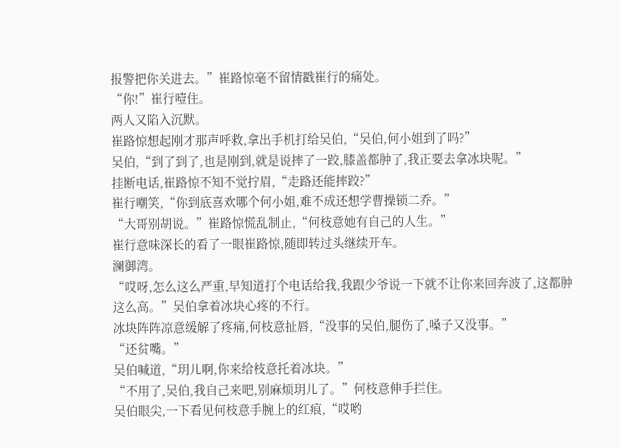报警把你关进去。”崔路惊毫不留情戳崔行的痛处。
“你!”崔行噎住。
两人又陷入沉默。
崔路惊想起刚才那声呼救,拿出手机打给吴伯,“吴伯,何小姐到了吗?”
吴伯,“到了到了,也是刚到,就是说摔了一跤,膝盖都肿了,我正要去拿冰块呢。”
挂断电话,崔路惊不知不觉拧眉,“走路还能摔跤?”
崔行嘲笑,“你到底喜欢哪个何小姐,难不成还想学曹操锁二乔。”
“大哥别胡说。”崔路惊慌乱制止,“何枝意她有自己的人生。”
崔行意味深长的看了一眼崔路惊,随即转过头继续开车。
澜御湾。
“哎呀,怎么这么严重,早知道打个电话给我,我跟少爷说一下就不让你来回奔波了,这都肿这么高。”吴伯拿着冰块心疼的不行。
冰块阵阵凉意缓解了疼痛,何枝意扯唇,“没事的吴伯,腿伤了,嗓子又没事。”
“还贫嘴。”
吴伯喊道,“玥儿啊,你来给枝意托着冰块。”
“不用了,吴伯,我自己来吧,别麻烦玥儿了。”何枝意伸手拦住。
吴伯眼尖,一下看见何枝意手腕上的红痕,“哎哟